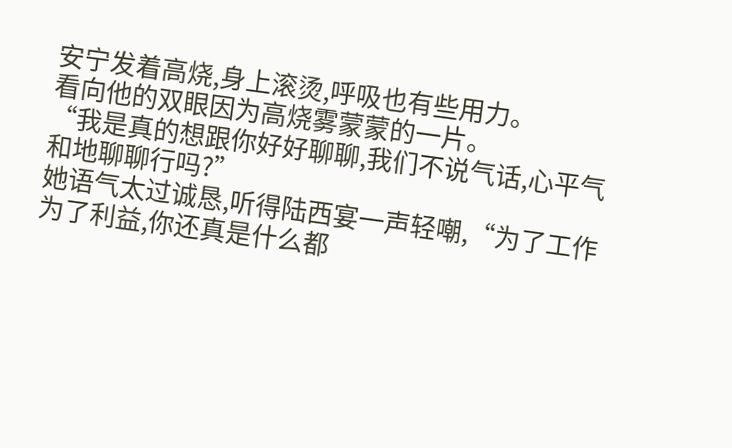安宁发着高烧,身上滚烫,呼吸也有些用力。
看向他的双眼因为高烧雾蒙蒙的一片。
“我是真的想跟你好好聊聊,我们不说气话,心平气和地聊聊行吗?”
她语气太过诚恳,听得陆西宴一声轻嘲,“为了工作为了利益,你还真是什么都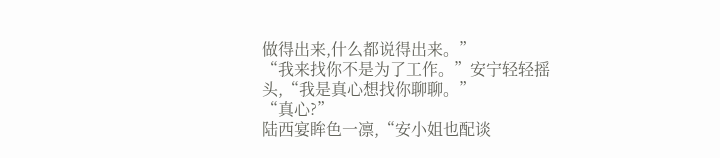做得出来,什么都说得出来。”
“我来找你不是为了工作。”安宁轻轻摇头,“我是真心想找你聊聊。”
“真心?”
陆西宴眸色一凛,“安小姐也配谈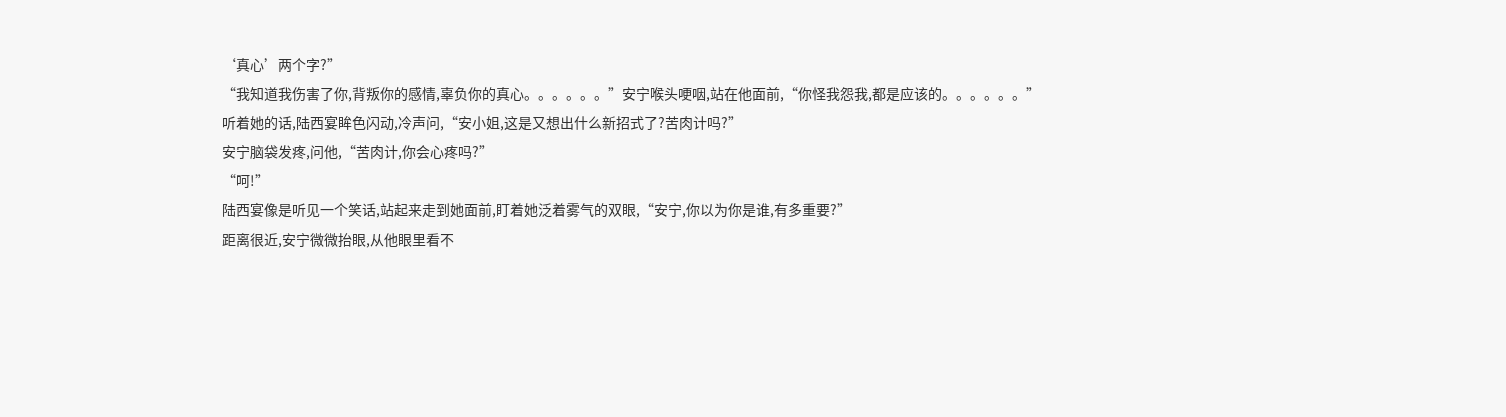‘真心’两个字?”
“我知道我伤害了你,背叛你的感情,辜负你的真心。。。。。。”安宁喉头哽咽,站在他面前,“你怪我怨我,都是应该的。。。。。。”
听着她的话,陆西宴眸色闪动,冷声问,“安小姐,这是又想出什么新招式了?苦肉计吗?”
安宁脑袋发疼,问他,“苦肉计,你会心疼吗?”
“呵!”
陆西宴像是听见一个笑话,站起来走到她面前,盯着她泛着雾气的双眼,“安宁,你以为你是谁,有多重要?”
距离很近,安宁微微抬眼,从他眼里看不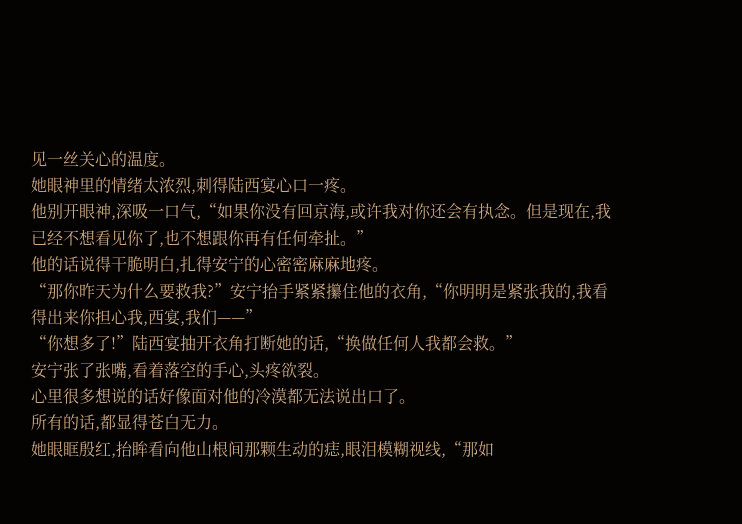见一丝关心的温度。
她眼神里的情绪太浓烈,刺得陆西宴心口一疼。
他别开眼神,深吸一口气,“如果你没有回京海,或许我对你还会有执念。但是现在,我已经不想看见你了,也不想跟你再有任何牵扯。”
他的话说得干脆明白,扎得安宁的心密密麻麻地疼。
“那你昨天为什么要救我?”安宁抬手紧紧攥住他的衣角,“你明明是紧张我的,我看得出来你担心我,西宴,我们——”
“你想多了!”陆西宴抽开衣角打断她的话,“换做任何人我都会救。”
安宁张了张嘴,看着落空的手心,头疼欲裂。
心里很多想说的话好像面对他的冷漠都无法说出口了。
所有的话,都显得苍白无力。
她眼眶殷红,抬眸看向他山根间那颗生动的痣,眼泪模糊视线,“那如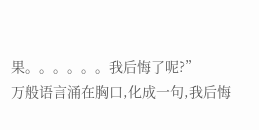果。。。。。。我后悔了呢?”
万般语言涌在胸口,化成一句,我后悔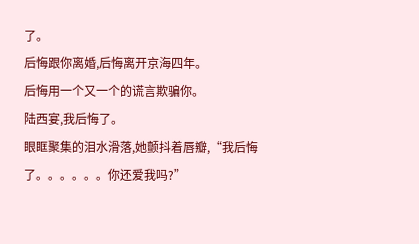了。
后悔跟你离婚,后悔离开京海四年。
后悔用一个又一个的谎言欺骗你。
陆西宴,我后悔了。
眼眶聚集的泪水滑落,她颤抖着唇瓣,“我后悔了。。。。。。你还爱我吗?”